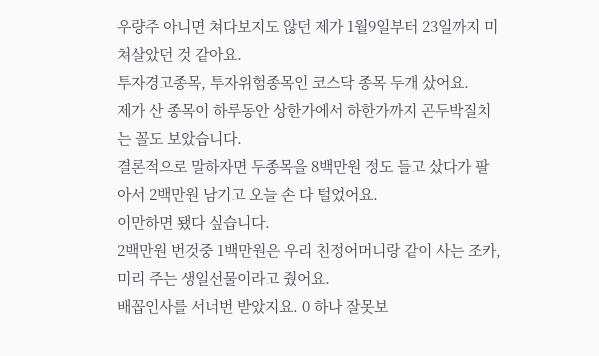우량주 아니면 쳐다보지도 않던 제가 1월9일부터 23일까지 미쳐살았던 것 같아요.
투자경고종목, 투자위험종목인 코스닥 종목 두개 샀어요.
제가 산 종목이 하루동안 상한가에서 하한가까지 곤두박질치는 꼴도 보았습니다.
결론적으로 말하자면 두종목을 8백만원 정도 들고 샀다가 팔아서 2백만원 남기고 오늘 손 다 털었어요.
이만하면 됐다 싶습니다.
2백만원 번것중 1백만원은 우리 친정어머니랑 같이 사는 조카, 미리 주는 생일선물이라고 줬어요.
배꼽인사를 서너번 받았지요. 0 하나 잘못보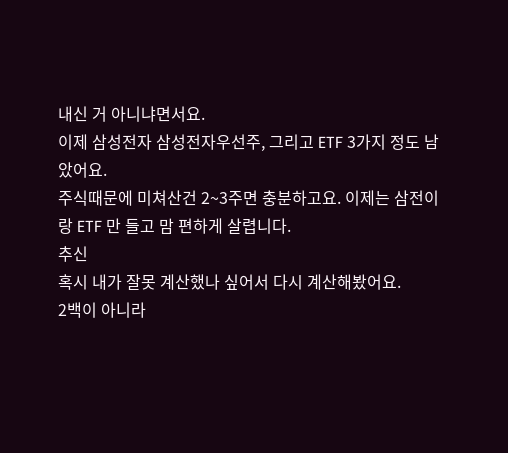내신 거 아니냐면서요.
이제 삼성전자 삼성전자우선주, 그리고 ETF 3가지 정도 남았어요.
주식때문에 미쳐산건 2~3주면 충분하고요. 이제는 삼전이랑 ETF 만 들고 맘 편하게 살렵니다.
추신
혹시 내가 잘못 계산했나 싶어서 다시 계산해봤어요.
2백이 아니라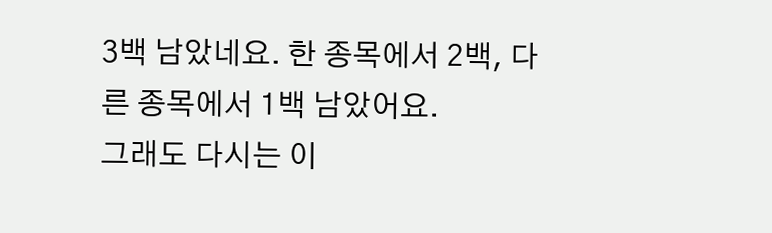3백 남았네요. 한 종목에서 2백, 다른 종목에서 1백 남았어요.
그래도 다시는 이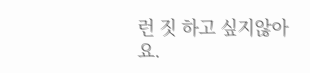런 짓 하고 싶지않아요.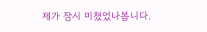제가 잠시 미쳤었나봅니다.